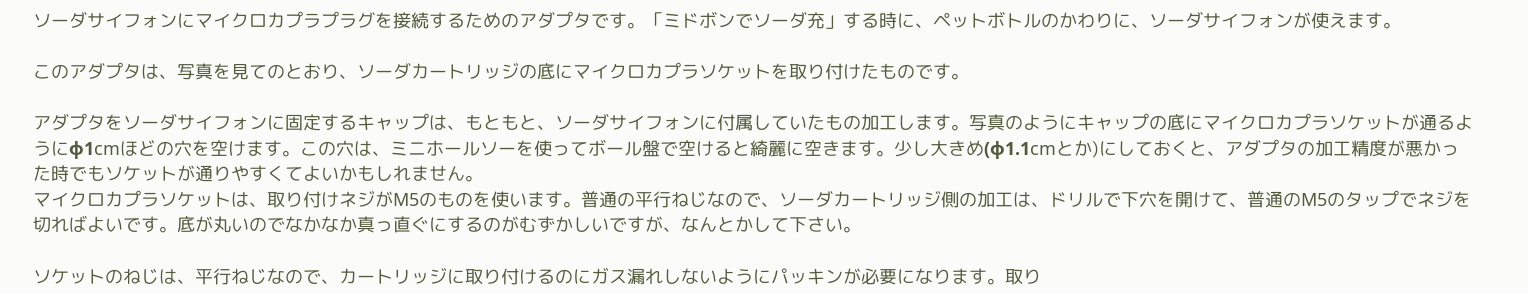ソーダサイフォンにマイクロカプラプラグを接続するためのアダプタです。「ミドボンでソーダ充」する時に、ペットボトルのかわりに、ソーダサイフォンが使えます。

このアダプタは、写真を見てのとおり、ソーダカートリッジの底にマイクロカプラソケットを取り付けたものです。

アダプタをソーダサイフォンに固定するキャップは、もともと、ソーダサイフォンに付属していたもの加工します。写真のようにキャップの底にマイクロカプラソケットが通るようにφ1cmほどの穴を空けます。この穴は、ミニホールソーを使ってボール盤で空けると綺麗に空きます。少し大きめ(φ1.1cmとか)にしておくと、アダプタの加工精度が悪かった時でもソケットが通りやすくてよいかもしれません。
マイクロカプラソケットは、取り付けネジがM5のものを使います。普通の平行ねじなので、ソーダカートリッジ側の加工は、ドリルで下穴を開けて、普通のM5のタップでネジを切ればよいです。底が丸いのでなかなか真っ直ぐにするのがむずかしいですが、なんとかして下さい。

ソケットのねじは、平行ねじなので、カートリッジに取り付けるのにガス漏れしないようにパッキンが必要になります。取り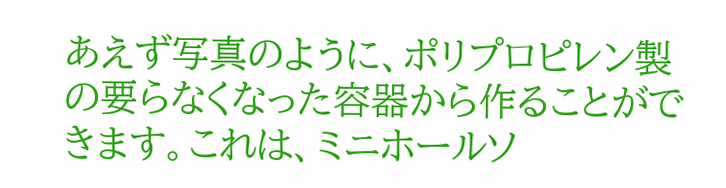あえず写真のように、ポリプロピレン製の要らなくなった容器から作ることができます。これは、ミニホールソ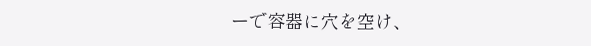ーで容器に穴を空け、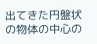出てきた円盤状の物体の中心の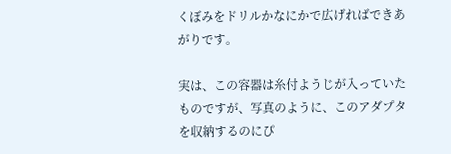くぼみをドリルかなにかで広げればできあがりです。

実は、この容器は糸付ようじが入っていたものですが、写真のように、このアダプタを収納するのにぴ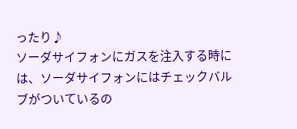ったり♪
ソーダサイフォンにガスを注入する時には、ソーダサイフォンにはチェックバルブがついているの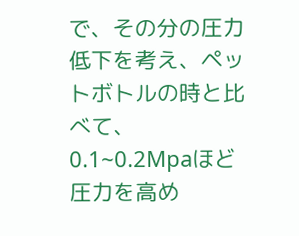で、その分の圧力低下を考え、ペットボトルの時と比べて、0.1~0.2Mpaほど圧力を高め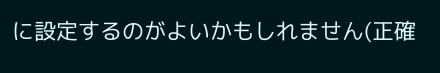に設定するのがよいかもしれません(正確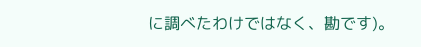に調べたわけではなく、勘です)。